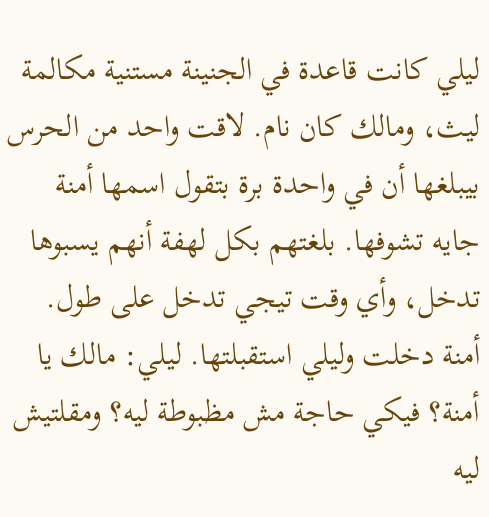ليلي كانت قاعدة في الجنينة مستنية مكالمة ليث، ومالك كان نام. لاقت واحد من الحرس بيبلغها أن في واحدة برة بتقول اسمها أمنة جايه تشوفها. بلغتهم بكل لهفة أنهم يسبوها تدخل، وأي وقت تيجي تدخل على طول. أمنة دخلت وليلي استقبلتها. ليلي: مالك يا أمنة؟ فيكي حاجة مش مظبوطة ليه؟ ومقلتيش ليه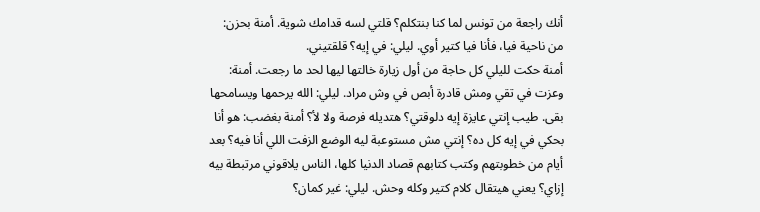أنك راجعة من تونس لما كنا بنتكلم؟ قلتي لسه قدامك شوية. أمنة بحزن: من ناحية فيا، فأنا فيا كتير أوي. ليلي: في إيه؟ قلقتيني.
أمنة حكت لليلي كل حاجة من أول زيارة خالتها ليها لحد ما رجعت. أمنة: وعزت في تقي ومش قادرة أبص في وش مراد. ليلي: الله يرحمها ويسامحها بقى. طيب إنتي عايزة إيه دلوقتي؟ هتديله فرصة ولا لأ؟ أمنة بغضب: هو أنا بحكي في إيه كل ده؟ إنتي مش مستوعبة ليه الوضع الزفت اللي أنا فيه؟ بعد أيام من خطوبتهم وكتب كتابهم قصاد الدنيا كلها، الناس يلاقوني مرتبطة بيه إزاي؟ يعني هيتقال كلام كتير وكله وحش. ليلي: غير كمان؟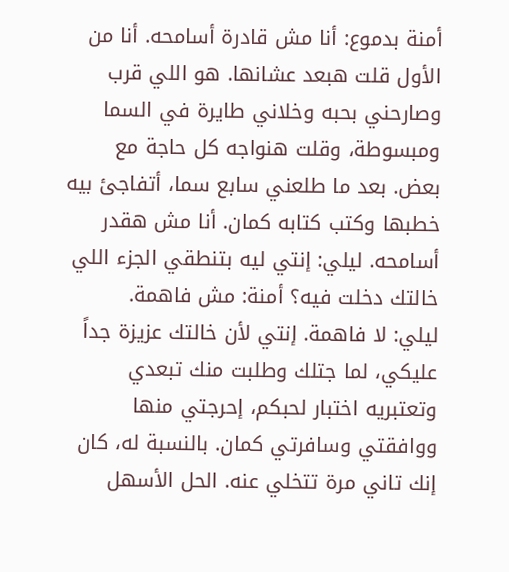أمنة بدموع: أنا مش قادرة أسامحه. أنا من الأول قلت هبعد عشانها. هو اللي قرب وصارحني بحبه وخلاني طايرة في السما ومبسوطة، وقلت هنواجه كل حاجة مع بعض. بعد ما طلعني سابع سما، أتفاجئ بيه خطبها وكتب كتابه كمان. أنا مش هقدر أسامحه. ليلي: إنتي ليه بتنطقي الجزء اللي خالتك دخلت فيه؟ أمنة: مش فاهمة.
ليلي: لا فاهمة. إنتي لأن خالتك عزيزة جداً عليكي، لما جتلك وطلبت منك تبعدي وتعتبريه اختبار لحبكم، إحرجتي منها ووافقتي وسافرتي كمان. بالنسبة له، كان إنك تاني مرة تتخلي عنه. الحل الأسهل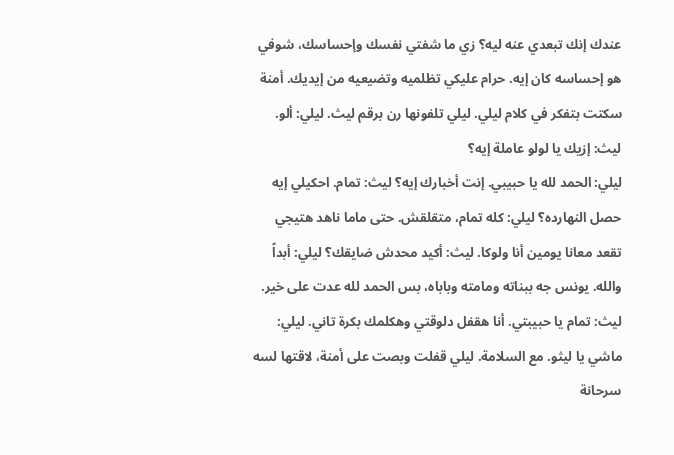عندك إنك تبعدي عنه ليه؟ زي ما شفتي نفسك وإحساسك، شوفي هو إحساسه كان إيه. حرام عليكي تظلميه وتضيعيه من إيديك. أمنة سكتت بتفكر في كلام ليلي. ليلي تلفونها رن برقم ليث. ليلي: ألو. ليث: إزيك يا لولو عاملة إيه؟
ليلي: الحمد لله يا حبيبي. إنت أخبارك إيه؟ ليث: تمام. احكيلي إيه حصل النهارده؟ ليلي: كله تمام، متقلقش. حتى ماما ناهد هتيجي تقعد معانا يومين أنا ولوكا. ليث: أكيد محدش ضايقك؟ ليلي: أبداً والله. يونس جه ببناته ومامته وباباه، بس الحمد لله عدت على خير. ليث: تمام يا حبيبتي. أنا هقفل دلوقتي وهكلمك بكرة تاني. ليلي: ماشي يا ليثو. مع السلامة. ليلي قفلت وبصت على أمنة، لاقتها لسه سرحانة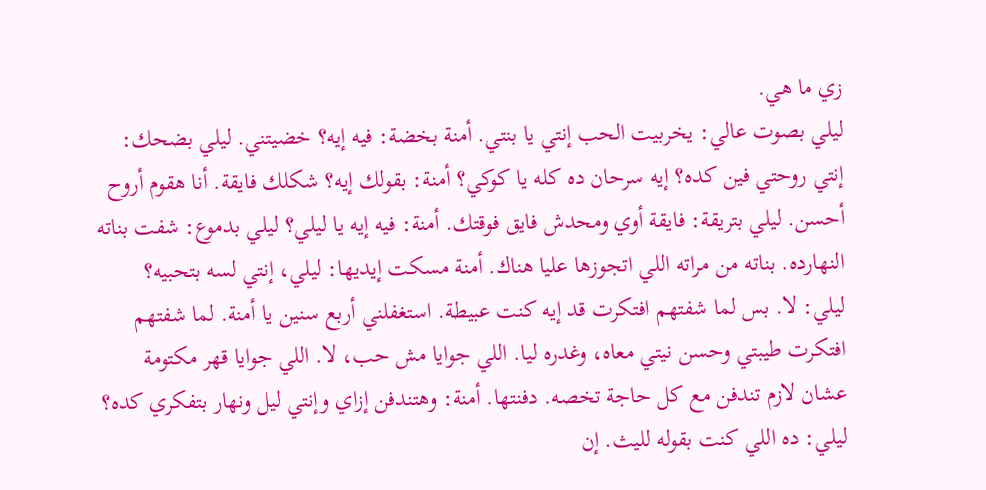زي ما هي.
ليلي بصوت عالي: يخربيت الحب إنتي يا بنتي. أمنة بخضة: فيه إيه؟ خضيتني. ليلي بضحك: إنتي روحتي فين كده؟ إيه سرحان ده كله يا كوكي؟ أمنة: بقولك إيه؟ شكلك فايقة. أنا هقوم أروح أحسن. ليلي بتريقة: فايقة أوي ومحدش فايق فوقتك. أمنة: فيه إيه يا ليلي؟ ليلي بدموع: شفت بناته النهارده. بناته من مراته اللي اتجوزها عليا هناك. أمنة مسكت إيديها: ليلي، إنتي لسه بتحبيه؟
ليلي: لا. بس لما شفتهم افتكرت قد إيه كنت عبيطة. استغفلني أربع سنين يا أمنة. لما شفتهم افتكرت طيبتي وحسن نيتي معاه، وغدره ليا. اللي جوايا مش حب، لا. اللي جوايا قهر مكتومة عشان لازم تندفن مع كل حاجة تخصه. دفنتها. أمنة: وهتندفن إزاي وإنتي ليل ونهار بتفكري كده؟ ليلي: ده اللي كنت بقوله لليث. إن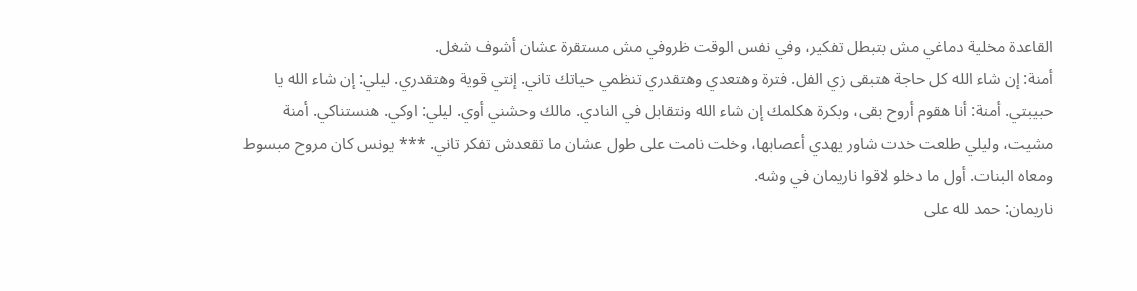القاعدة مخلية دماغي مش بتبطل تفكير، وفي نفس الوقت ظروفي مش مستقرة عشان أشوف شغل.
أمنة: إن شاء الله كل حاجة هتبقى زي الفل. فترة وهتعدي وهتقدري تنظمي حياتك تاني. إنتي قوية وهتقدري. ليلي: إن شاء الله يا حبيبتي. أمنة: أنا هقوم أروح بقى، وبكرة هكلمك إن شاء الله ونتقابل في النادي. مالك وحشني أوي. ليلي: اوكي. هنستناكي. أمنة مشيت، وليلي طلعت خدت شاور يهدي أعصابها، وخلت نامت على طول عشان ما تقعدش تفكر تاني. *** يونس كان مروح مبسوط ومعاه البنات. أول ما دخلو لاقوا ناريمان في وشه.
ناريمان: حمد لله على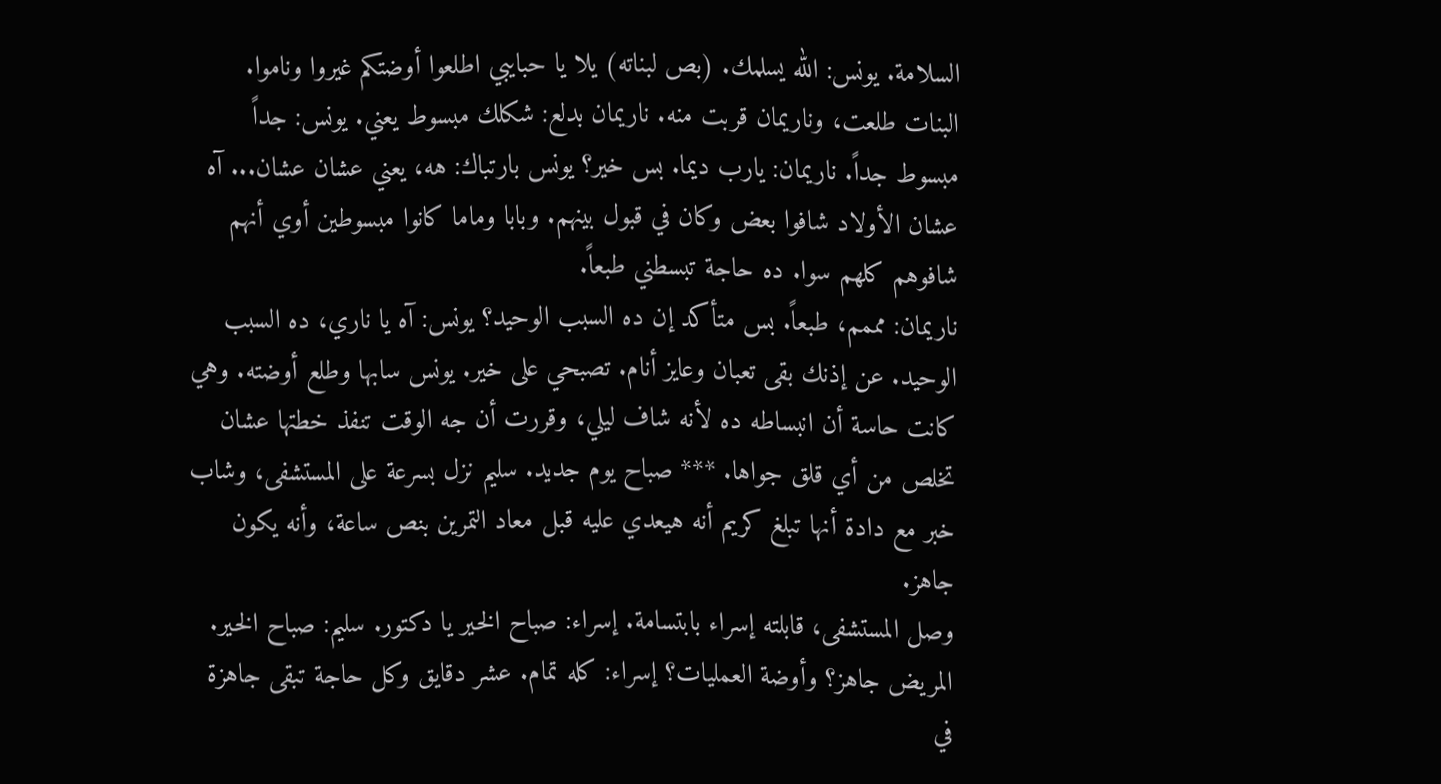السلامة. يونس: الله يسلمك. (بص لبناته) يلا يا حبايبي اطلعوا أوضتكم غيروا وناموا. البنات طلعت، وناريمان قربت منه. ناريمان بدلع: شكلك مبسوط يعني. يونس: جداً مبسوط جداً. ناريمان: يارب ديما. بس خير؟ يونس بارتباك: هه، يعني عشان عشان... آه عشان الأولاد شافوا بعض وكان في قبول بينهم. وبابا وماما كانوا مبسوطين أوي أنهم شافوهم كلهم سوا. ده حاجة تبسطني طبعاً.
ناريمان: مممم، طبعاً. بس متأكد إن ده السبب الوحيد؟ يونس: آه يا ناري، ده السبب الوحيد. عن إذنك بقى تعبان وعايز أنام. تصبحي على خير. يونس سابها وطلع أوضته. وهي كانت حاسة أن انبساطه ده لأنه شاف ليلي، وقررت أن جه الوقت تنفذ خطتها عشان تخلص من أي قلق جواها. *** صباح يوم جديد. سليم نزل بسرعة على المستشفى، وشاب خبر مع دادة أنها تبلغ كريم أنه هيعدي عليه قبل معاد التمرين بنص ساعة، وأنه يكون جاهز.
وصل المستشفى، قابلته إسراء بابتسامة. إسراء: صباح الخير يا دكتور. سليم: صباح الخير. المريض جاهز؟ وأوضة العمليات؟ إسراء: كله تمام. عشر دقايق وكل حاجة تبقى جاهزة في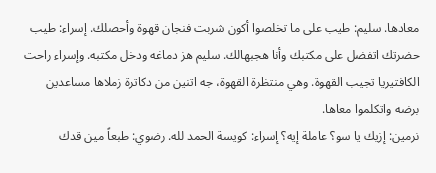معادها. سليم: طيب على ما تخلصوا أكون شربت فنجان قهوة وأحصلك. إسراء: طيب حضرتك اتفضل على مكتبك وأنا هجبهالك. سليم هز دماغه ودخل مكتبه. وإسراء راحت الكافتيريا تجيب القهوة. وهي منتظرة القهوة، جه اتنين من دكاترة زملاها مساعدين برضه واتكلموا معاها.
نرمين: إزيك يا سو؟ عاملة إيه؟ إسراء: كويسة الحمد لله. رضوي: طبعاً مين قدك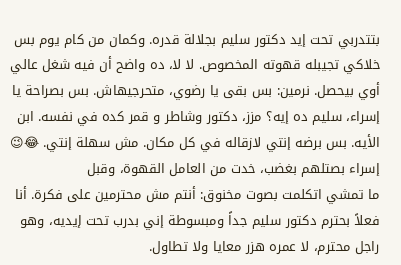بتتدربي تحت إيد دكتور سليم بجلالة قدره. وكمان من كام يوم بس خلاكي تجيبله قهوته المخصوص. لا لا، ده واضح أن فيه شغل عالي أوي بيحصل. نرمين: بس بقى يا رضوي، متحرجيهاش. بس بصراحة يا إسراء، سليم ده إيه؟ مزز، دكتور وشاطر و قمر كده في نفسه. ابن الأيه. بس برضه إنتي لازقاله في كل مكان. مش سهلة إنتي. 😂😉 إسراء بصتلهم بغضب، خدت من العامل القهوة، وقبل
ما تمشي اتكلمت بصوت مخنوق: أنتم مش محترمين على فكرة. أنا فعلاً بحترم دكتور سليم جداً ومبسوطة إني بدرب تحت إيديه، وهو راجل محترم، لا عمره هزر معايا ولا تطاول.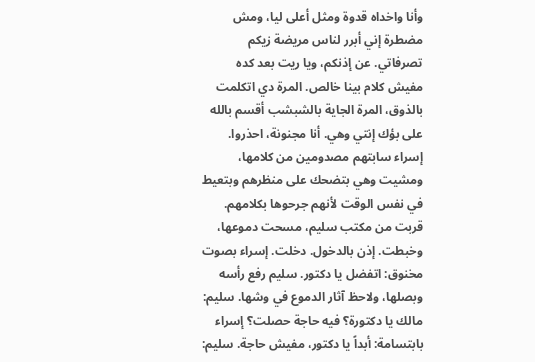وأنا واخداه قدوة ومثل أعلى ليا، ومش مضطرة إني أبرر لناس مريضة زيكم تصرفاتي. عن إذنكم، ويا ريت بعد كده مفيش كلام بينا خالص. المرة دي اتكلمت بالذوق، المرة الجاية بالشبشب أقسم بالله على بؤك إنتي وهي. أنا مجنونة، احذروا.
إسراء سابتهم مصدومين من كلامها، ومشيت وهي بتضحك على منظرهم وبتعيط في نفس الوقت لأنهم جرحوها بكلامهم. قربت من مكتب سليم، مسحت دموعها، وخبطت. إذن بالدخول. دخلت. إسراء بصوت مخنوق: اتفضل يا دكتور. سليم رفع رأسه وبصلها، ولاحظ آثار الدموع في وشها. سليم: مالك يا دكتورة؟ فيه حاجة حصلت؟ إسراء بابتسامة: أبداً يا دكتور، مفيش حاجة. سليم: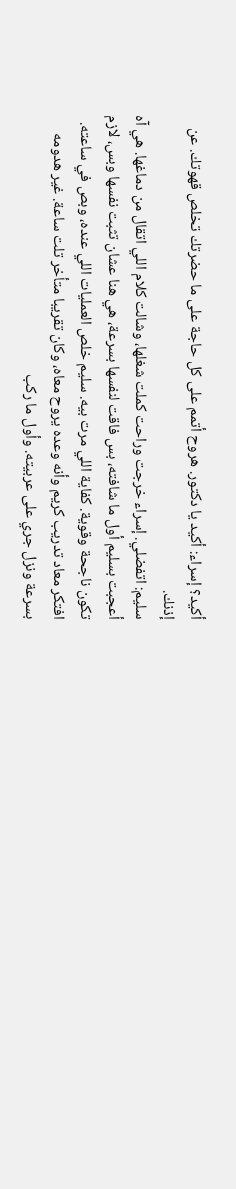أكيد؟ إسراء: أكيد يا دكتور. هروح أتمم على كل حاجة على ما حضرتك تخلص قهوتك. عن إذنك.
سليم: اتفضلي. إسراء خرجت وراحت كملت شغلها، وشالت كلام اللي اتقال من دماغها. هي آه أعجبت بسليم أول ما شافته، بس فاقت لنفسها بسرعة، هي هنا عشان تثبت نفسها وبس، لازم تكون ناجحة وقوية. كفاية اللي مرت بيه. سليم خلص العمليات اللي عنده، وبص في ساعته. افتكر معاد تدريب كريم وأنه وعده يروح معاه، وكان تقريبا متأخر تلت ساعة. غير هدومه بسرعة ونزل جري على عربيته. وأول ما ركب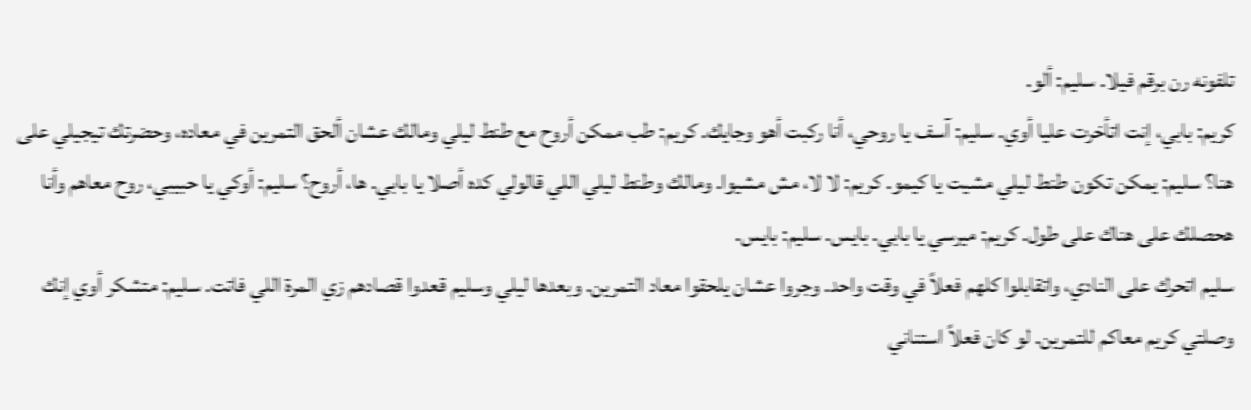تلفونه رن برقم فيلا. سليم: ألو.
كريم: بابي، إنت اتأخرت عليا أوي. سليم: آسف يا روحي، أنا ركبت أهو وجايك. كريم: طب ممكن أروح مع طنط ليلي ومالك عشان ألحق التمرين في معاده، وحضرتك تيجيلي على هنا؟ سليم: يمكن تكون طنط ليلي مشيت يا كيمو. كريم: لا لا، مش مشيوا. ومالك وطنط ليلي اللي قالولي كده أصلا يا بابي. ها، أروح؟ سليم: أوكي يا حبيبي، روح معاهم وأنا هحصلك على هناك على طول. كريم: ميرسي يا بابي. بايس. سليم: بايس.
سليم اتحرك على النادي، واتقابلوا كلهم فعلاً في وقت واحد. وجروا عشان يلحقوا معاد التمرين. وبعدها ليلي وسليم قعدوا قصادهم زي المرة اللي فاتت. سليم: متشكر أوي إنك وصلتي كريم معاكم للتمرين. لو كان فعلاً استناني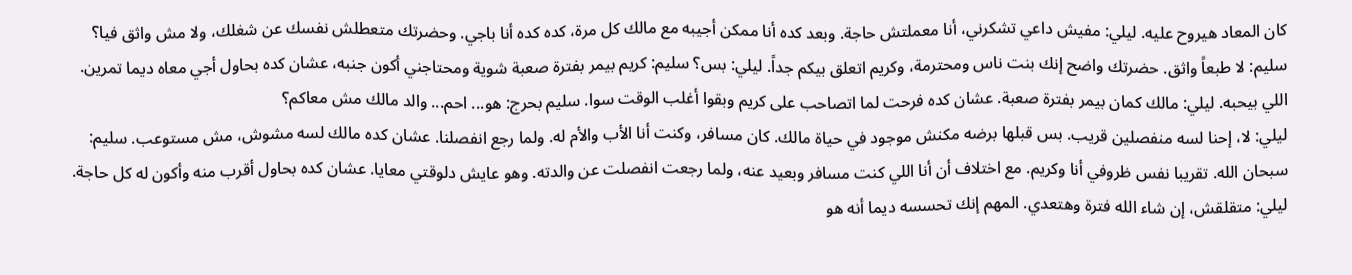كان المعاد هيروح عليه. ليلي: مفيش داعي تشكرني، أنا معملتش حاجة. وبعد كده أنا ممكن أجيبه مع مالك كل مرة، كده كده أنا باجي. وحضرتك متعطلش نفسك عن شغلك، ولا مش واثق فيا؟
سليم: لا طبعاً واثق. حضرتك واضح إنك بنت ناس ومحترمة، وكريم اتعلق بيكم جداً. ليلي: بس؟ سليم: كريم بيمر بفترة صعبة شوية ومحتاجني أكون جنبه، عشان كده بحاول أجي معاه ديما تمرين. اللي بيحبه. ليلي: مالك كمان بيمر بفترة صعبة. عشان كده فرحت لما اتصاحب على كريم وبقوا أغلب الوقت سوا. سليم بحرج: هو... احم... والد مالك مش معاكم؟
ليلي: لا، إحنا لسه منفصلين قريب. بس قبلها برضه مكنش موجود في حياة مالك. كان مسافر، وكنت أنا الأب والأم له. ولما رجع انفصلنا. عشان كده مالك لسه مشوش، مش مستوعب. سليم: سبحان الله. تقريبا نفس ظروفي أنا وكريم. مع اختلاف أن أنا اللي كنت مسافر وبعيد عنه، ولما رجعت انفصلت عن والدته. وهو عايش دلوقتي معايا. عشان كده بحاول أقرب منه وأكون له كل حاجة.
ليلي: متقلقش، إن شاء الله فترة وهتعدي. المهم إنك تحسسه ديما أنه هو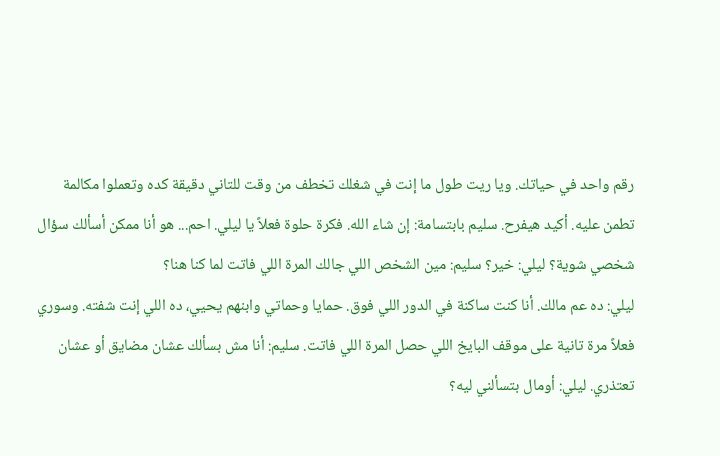رقم واحد في حياتك. ويا ريت طول ما إنت في شغلك تخطف من وقت للتاني دقيقة كده وتعملوا مكالمة تطمن عليه. أكيد هيفرح. سليم بابتسامة: إن شاء الله. فكرة حلوة فعلاً يا ليلي. احم... هو أنا ممكن أسألك سؤال شخصي شوية؟ ليلي: خير؟ سليم: مين الشخص اللي جالك المرة اللي فاتت لما كنا هنا؟
ليلي: ده عم مالك. أنا كنت ساكنة في الدور اللي فوق. حمايا وحماتي وابنهم يحيي، ده اللي إنت شفته. وسوري فعلاً مرة تانية على موقف البايخ اللي حصل المرة اللي فاتت. سليم: أنا مش بسألك عشان مضايق أو عشان تعتذري. ليلي: أومال بتسألني ليه؟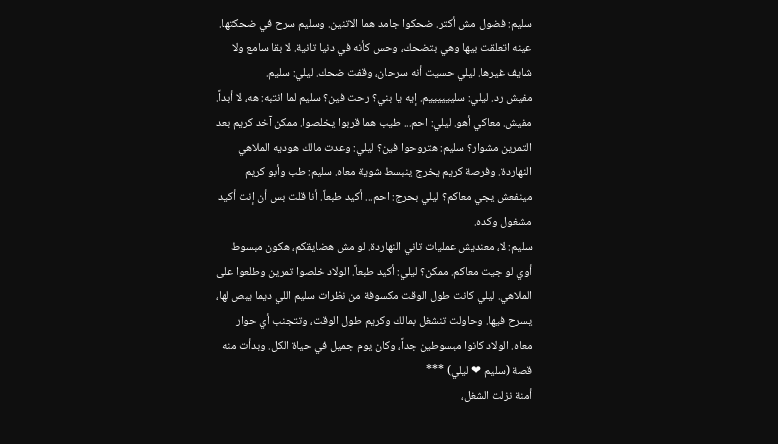سليم: فضول مش أكتر. ضحكوا جامد هما الاتنين. وسليم سرح في ضحكتها. عينه اتعلقت بيها وهي بتضحك، وحس كأنه في دنيا تانية. لا بقا سامع ولا شايف غيرها. ليلي حسيت أنه سرحان، وقفت ضحك. ليلي: سليم.
مفيش رد. ليلي: سلييييييم. إيه يا بني؟ رحت فين؟ سليم لما انتبه: هه، لا أبداً. مفيش. معاكي أهو. ليلي: احم... طيب هما قربوا يخلصوا. ممكن آخد كريم بعد التمرين مشوار؟ سليم: هتروحوا فين؟ ليلي: وعدت مالك هوديه الملاهي النهاردة. وفرصة كريم يخرج ينبسط شوية معاه. سليم: طب وأبو كريم مينفعش يجي معاكم؟ ليلي بحرج: احم... أكيد طبعاً. أنا قلت بس أن إنت أكيد مشغول وكده.
سليم: لا، معنديش عمليات تاني النهاردة. لو مش هضايقكم، هكون مبسوط أوي لو جيت معاكم. ممكن؟ ليلي: أكيد طبعاً. الولاد خلصوا تمرين وطلعوا على الملاهي. ليلي كانت طول الوقت مكسوفة من نظرات سليم اللي ديما يبص لها، يسرح فيها. وحاولت تنشغل بمالك وكريم طول الوقت، وتتجنب أي حوار معاه. الولاد كانوا مبسوطين جداً، وكان يوم جميل في حياة الكل. وبدأت منه قصة (سليم ❤ ليلي) ***
أمنة نزلت الشغل،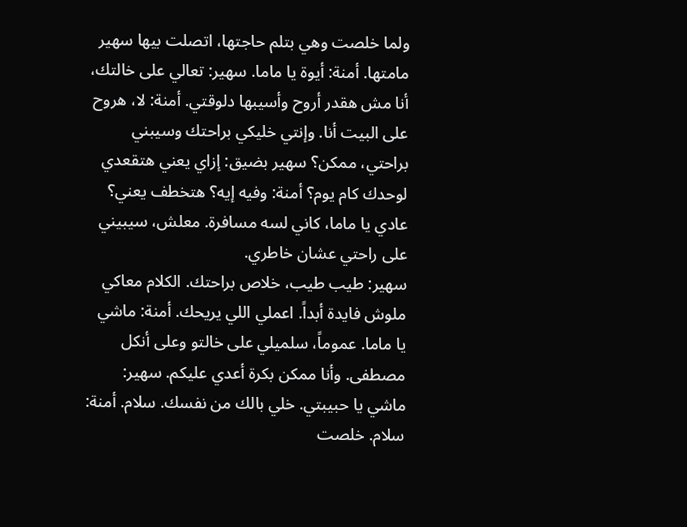ولما خلصت وهي بتلم حاجتها، اتصلت بيها سهير مامتها. أمنة: أيوة يا ماما. سهير: تعالي على خالتك، أنا مش هقدر أروح وأسيبها دلوقتي. أمنة: لا، هروح على البيت أنا. وإنتي خليكي براحتك وسيبني براحتي، ممكن؟ سهير بضيق: إزاي يعني هتقعدي لوحدك كام يوم؟ أمنة: وفيه إيه؟ هتخطف يعني؟ عادي يا ماما، كاني لسه مسافرة. معلش، سيبيني على راحتي عشان خاطري.
سهير: طيب طيب، خلاص براحتك. الكلام معاكي ملوش فايدة أبداً. اعملي اللي يريحك. أمنة: ماشي يا ماما. عموماً، سلميلي على خالتو وعلى أنكل مصطفى. وأنا ممكن بكرة أعدي عليكم. سهير: ماشي يا حبيبتي. خلي بالك من نفسك. سلام. أمنة: سلام. خلصت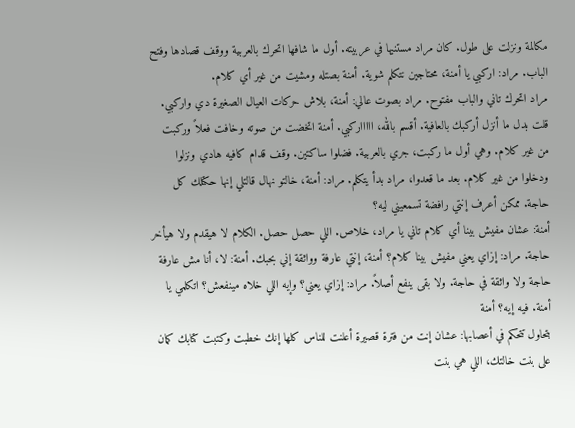مكالمة ونزلت على طول. كان مراد مستنيها في عربيته. أول ما شافها اتحرك بالعربية ووقف قصادها وفتح الباب. مراد: اركبي يا أمنة، محتاجين نتكلم شوية. أمنة بصتله ومشيت من غير أي كلام.
مراد اتحرك تاني والباب مفتوح. مراد بصوت عالي: أمنة، بلاش حركات العيال الصغيرة دي واركبي. قلت بدل ما أنزل أركبك بالعافية. أقسم بالله، اااااركبي. أمنة اتخضت من صوته وخافت فعلاً وركبت من غير كلام. وهي أول ما ركبت، جري بالعربية. فضلوا ساكتين. وقف قدام كافيه هادي ونزلوا ودخلوا من غير كلام. بعد ما قعدوا، مراد بدأ يتكلم. مراد: أمنة، خالتو نهال قالتلي إنها حكتلك كل حاجة. ممكن أعرف إنتي رافضة تسمعيني ليه؟
أمنة: عشان مفيش بينا أي كلام تاني يا مراد، خلاص. اللي حصل حصل. الكلام لا هيقدم ولا هيأخر حاجة. مراد: إزاي يعني مفيش بينا كلام؟ أمنة، إنتي عارفة وواثقة إني بحبك. أمنة: لا، أنا مش عارفة حاجة ولا واثقة في حاجة. ولا بقى ينفع أصلاً. مراد: إزاي يعني؟ وإيه اللي خلاه مينفعش؟ اتكلمي يا أمنة. فيه إيه؟ أمنة
بتحاول تتحكم في أعصابها: عشان إنت من فترة قصيرة أعلنت للناس كلها إنك خطبت وكتبت كتابك كمان على بنت خالتك، اللي هي بنت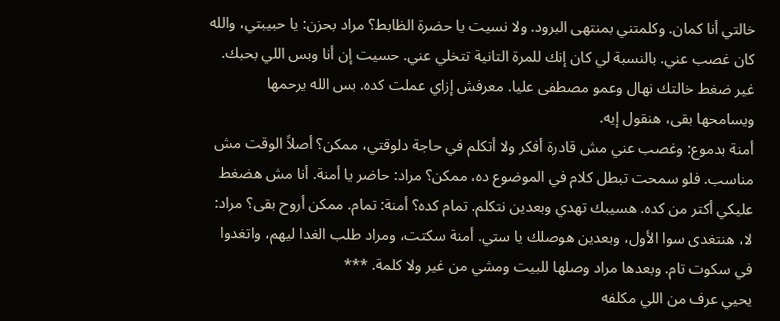خالتي أنا كمان. وكلمتني بمنتهى البرود. ولا نسيت يا حضرة الظابط؟ مراد بحزن: يا حبيبتي، والله كان غصب عني. بالنسبة لي كان إنك للمرة التانية تتخلي عني. حسيت إن أنا وبس اللي بحبك. غير ضغط خالتك نهال وعمو مصطفى عليا. معرفش إزاي عملت كده. بس الله يرحمها ويسامحها بقى، هنقول إيه.
أمنة بدموع: وغصب عني مش قادرة أفكر ولا أتكلم في حاجة دلوقتي، ممكن؟ أصلاً الوقت مش مناسب. فلو سمحت تبطل كلام في الموضوع ده، ممكن؟ مراد: حاضر يا أمنة. أنا مش هضغط عليكي أكتر من كده. هسيبك تهدي وبعدين نتكلم. تمام كده؟ أمنة: تمام. ممكن أروح بقى؟ مراد: لا، هنتغدى سوا الأول، وبعدين هوصلك يا ستي. أمنة سكتت، ومراد طلب الغدا ليهم، واتغدوا في سكوت تام. وبعدها مراد وصلها للبيت ومشي من غير ولا كلمة. ***
يحيي عرف من اللي مكلفه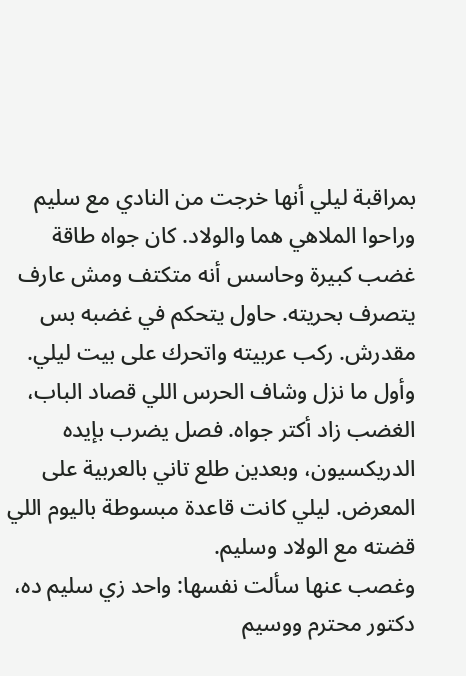بمراقبة ليلي أنها خرجت من النادي مع سليم وراحوا الملاهي هما والولاد. كان جواه طاقة غضب كبيرة وحاسس أنه متكتف ومش عارف يتصرف بحريته. حاول يتحكم في غضبه بس مقدرش. ركب عربيته واتحرك على بيت ليلي. وأول ما نزل وشاف الحرس اللي قصاد الباب، الغضب زاد أكتر جواه. فصل يضرب بإيده الدريكسيون، وبعدين طلع تاني بالعربية على المعرض. ليلي كانت قاعدة مبسوطة باليوم اللي قضته مع الولاد وسليم.
وغصب عنها سألت نفسها: واحد زي سليم ده، دكتور محترم ووسيم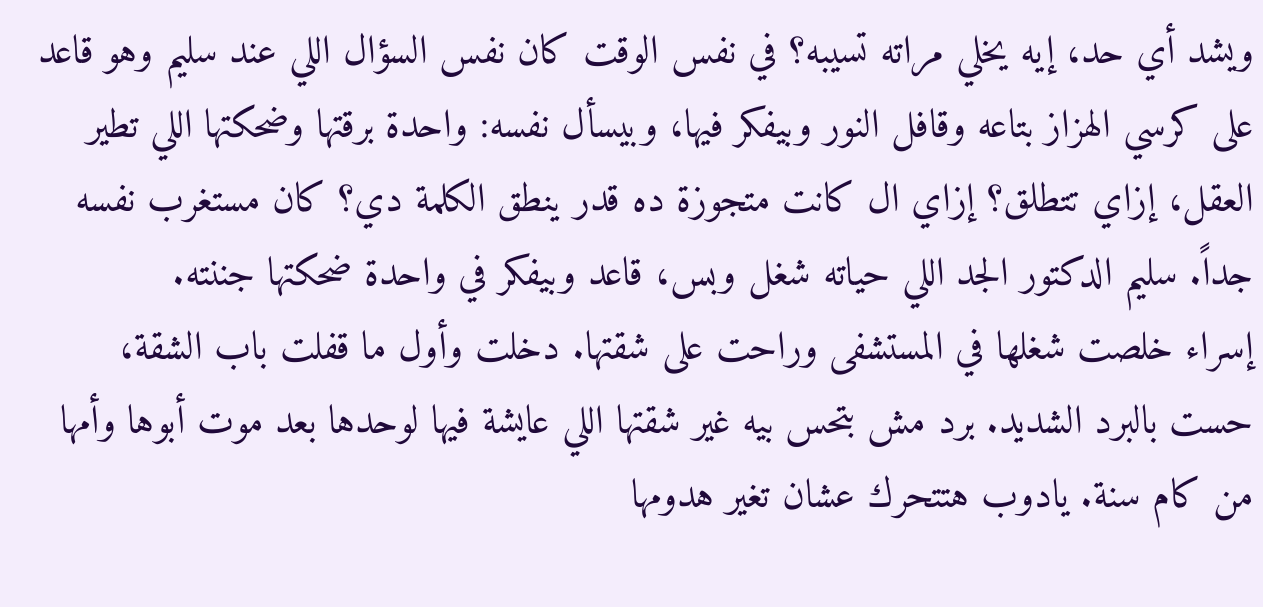ويشد أي حد، إيه يخلي مراته تسيبه؟ في نفس الوقت كان نفس السؤال اللي عند سليم وهو قاعد على كرسي الهزاز بتاعه وقافل النور وبيفكر فيها، وبيسأل نفسه: واحدة برقتها وضحكتها اللي تطير العقل، إزاي تتطلق؟ إزاي ال كانت متجوزة ده قدر ينطق الكلمة دي؟ كان مستغرب نفسه جداً. سليم الدكتور الجد اللي حياته شغل وبس، قاعد وبيفكر في واحدة ضحكتها جننته.
إسراء خلصت شغلها في المستشفى وراحت على شقتها. دخلت وأول ما قفلت باب الشقة، حست بالبرد الشديد. برد مش بتحس بيه غير شقتها اللي عايشة فيها لوحدها بعد موت أبوها وأمها من كام سنة. يادوب هتتحرك عشان تغير هدومها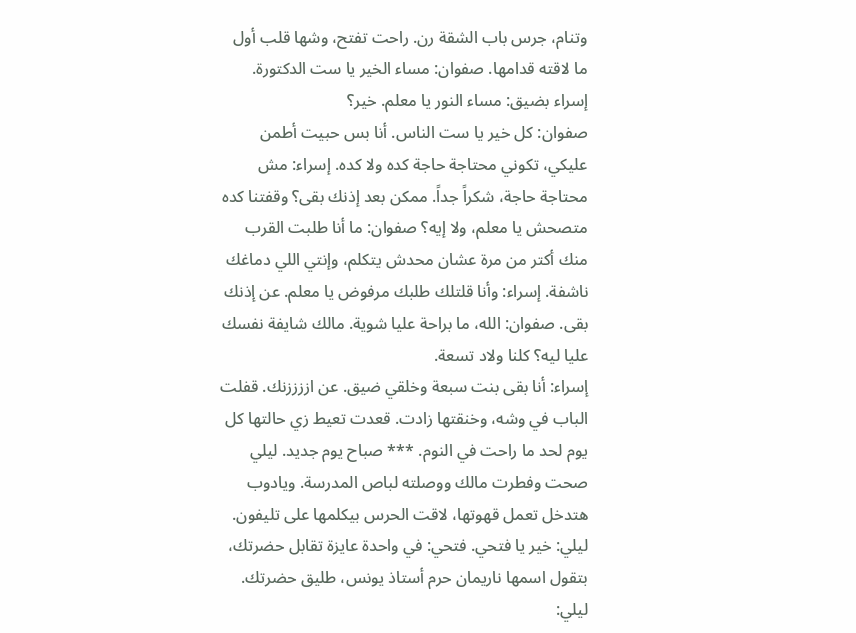وتنام، جرس باب الشقة رن. راحت تفتح، وشها قلب أول ما لاقته قدامها. صفوان: مساء الخير يا ست الدكتورة. إسراء بضيق: مساء النور يا معلم. خير؟
صفوان: كل خير يا ست الناس. أنا بس حبيت أطمن عليكي، تكوني محتاجة حاجة كده ولا كده. إسراء: مش محتاجة حاجة، شكراً جداً. ممكن بعد إذنك بقى؟ وقفتنا كده متصحش يا معلم، ولا إيه؟ صفوان: ما أنا طلبت القرب منك أكتر من مرة عشان محدش يتكلم، وإنتي اللي دماغك ناشفة. إسراء: وأنا قلتلك طلبك مرفوض يا معلم. عن إذنك بقى. صفوان: الله، ما براحة عليا شوية. مالك شايفة نفسك عليا ليه؟ كلنا ولاد تسعة.
إسراء: أنا بقى بنت سبعة وخلقي ضيق. عن اززززنك. قفلت الباب في وشه، وخنقتها زادت. قعدت تعيط زي حالتها كل يوم لحد ما راحت في النوم. *** صباح يوم جديد. ليلي صحت وفطرت مالك ووصلته لباص المدرسة. ويادوب هتدخل تعمل قهوتها، لاقت الحرس بيكلمها على تليفون. ليلي: خير يا فتحي. فتحي: في واحدة عايزة تقابل حضرتك، بتقول اسمها ناريمان حرم أستاذ يونس، طليق حضرتك. ليلي: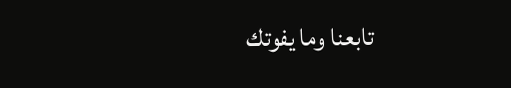تابعنا وما يفوتك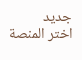جديد
اختر المنصة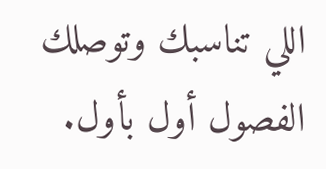اللي تناسبك وتوصلك الفصول أول بأول.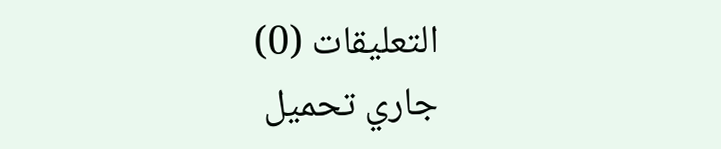التعليقات (0)
جاري تحميل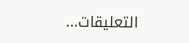التعليقات...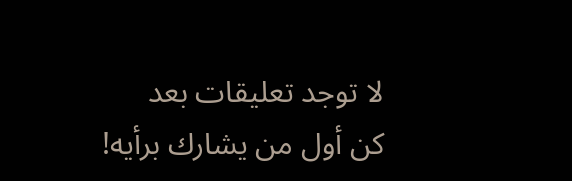لا توجد تعليقات بعد
كن أول من يشارك برأيه!